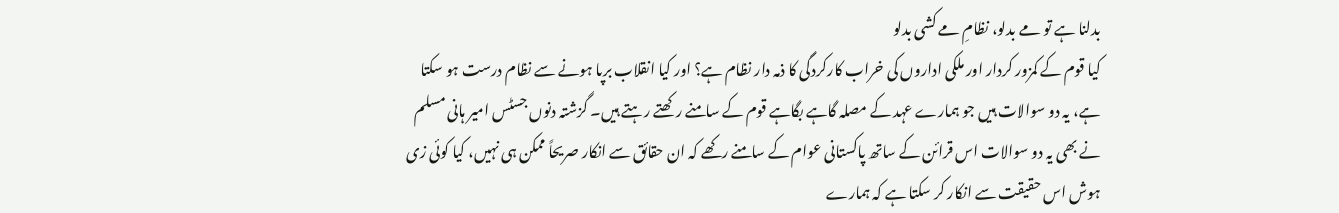بدلنا ہے تو مے بدلو، نظامِ مے کشی بدلو
کیا قوم کے کمزور کردار اور ملکی اداروں کی خراب کارکردگی کا ذمہ دار نظام ہے؟ اور کیا انقلاب برپا ہونے سے نظام درست ہو سکتا ہے، یہ دو سوالات ہیں جو ہمارے عہد کے مصلہ گاہے بگاہے قوم کے سامنے رکھتے رہتے ہیں۔ گزشتہ دنوں جسٹس امیر ہانی مسلم نے بھی یہ دو سوالات اس قرائن کے ساتھ پاکستانی عوام کے سامنے رکھے کہ ان حقائق سے انکار صریحاً ممکن ہی نہیں، کیا کوئی زی ہوش اس حقیقت سے انکار کر سکتا ہے کہ ہمارے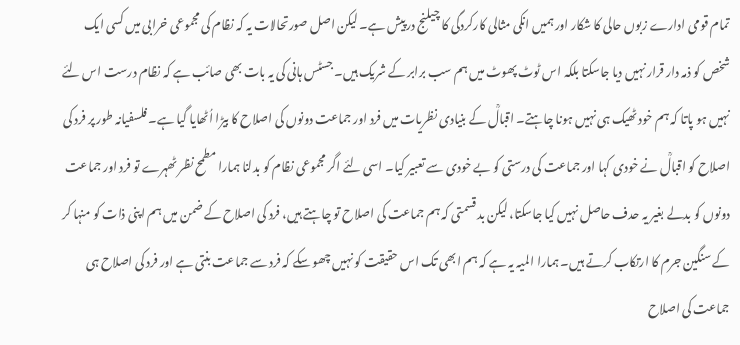تمام قومی ادارے زبوں حالی کا شکار اور ہمیں انکی مثالی کارکردگی کا چیلنج درپیش ہے۔ لیکن اصل صورتحالات یہ کہ نظام کی مجموعی خرابی میں کسی ایک شخص کو ذمہ دار قرار نہیں دیا جاسکتا بلکہ اس ٹوٹ پھوٹ میں ہم سب برابر کے شریک ہیں۔ جسٹس ہانی کی یہ بات بھی صائب ہے کہ نظام درست اس لئے نہیں ہو پاتا کہ ہم خود ٹھیک ہی نہیں ہونا چاہتے۔ اقبالؒ کے بنیادی نظریات میں فرد اور جماعت دونوں کی اصلاح کا بیڑا اُٹھایا گیا ہے۔ فلسفیانہ طور پر فرد کی اصلاح کو اقبالؒ نے خودی کہا اور جماعت کی درستی کو بے خودی سے تعبیر کیا۔ اسی لئے اگر مجموعی نظام کو بدلنا ہمارا مطمح نظر ٹھہرے تو فرد اور جماعت دونوں کو بدلے بغیر یہ حدف حاصل نہیں کیا جاسکتا، لیکن بد قسمتی کہ ہم جماعت کی اصلاح تو چاہتے ہیں، فرد کی اصلاح کے ضمن میں ہم اپنی ذات کو منہا کر کے سنگین جرم کا ارتکاب کرتے ہیں۔ ہمارا المیہ یہ ہے کہ ہم ابھی تک اس حقیقت کو نہیں چھو سکے کہ فرد سے جماعت بنتی ہے اور فرد کی اصلاح ہی جماعت کی اصلاح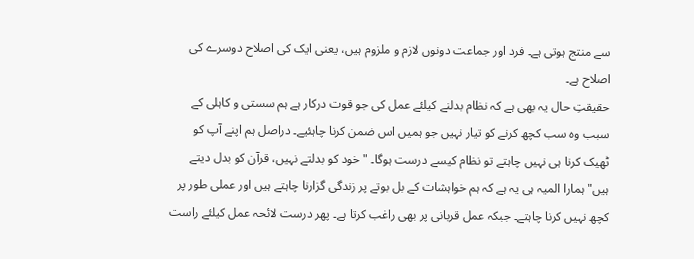سے منتج ہوتی ہے۔ فرد اور جماعت دونوں لازم و ملزوم ہیں، یعنی ایک کی اصلاح دوسرے کی اصلاح ہے۔
حقیقتِ حال یہ بھی ہے کہ نظام بدلنے کیلئے عمل کی جو قوت درکار ہے ہم سستی و کاہلی کے سبب وہ سب کچھ کرنے کو تیار نہیں جو ہمیں اس ضمن کرنا چاہئیے۔ دراصل ہم اپنے آپ کو ٹھیک کرنا ہی نہیں چاہتے تو نظام کیسے درست ہوگا۔ "خود کو بدلتے نہیں، قرآن کو بدل دیتے ہیں" ہمارا المیہ ہی یہ ہے کہ ہم خواہشات کے بل بوتے پر زندگی گزارنا چاہتے ہیں اور عملی طور پر کچھ نہیں کرنا چاہتے۔ جبکہ عمل قربانی پر بھی راغب کرتا ہے۔ پھر درست لائحہ عمل کیلئے راست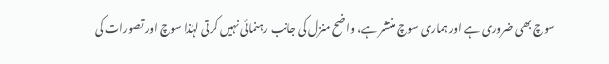سوچ بھی ضروری ہے اور ہماری سوچ منتشر ہے، واضح منزل کی جانب رہنمائی نہیں کرتی لہٰذا سوچ اور تصورات کی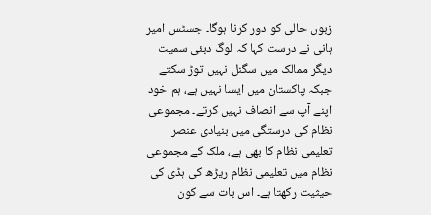زبوں حالی کو دور کرنا ہوگا۔ جسٹس امیر ہانی نے درست کہا کہ لوگ دبئی سمیت دیگر ممالک میں سگنل نہیں توڑ سکتے جبکہ پاکستان میں ایسا نہیں ہے، ہم خود اپنے آپ سے انصاف نہیں کرتے۔ مجموعی نظام کی درستگی میں بنیادی عنصر تعلیمی نظام کا بھی ہے، ملک کے مجموعی نظام میں تعلیمی نظام ریڑھ کی ہڈی کی حیثیت رکھتا ہے۔ اس بات سے کون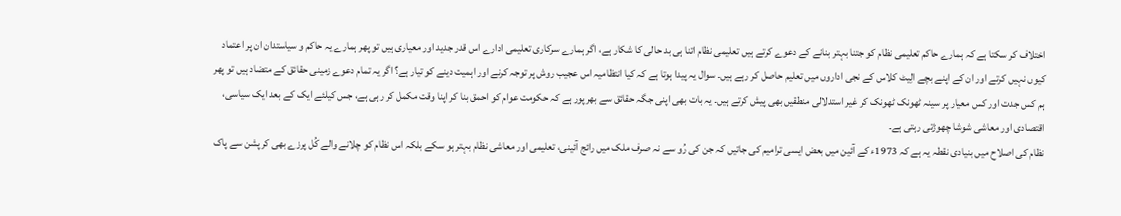اختلاف کر سکتا ہے کہ ہمارے حاکم تعلیمی نظام کو جتنا بہتر بنانے کے دعوے کرتے ہیں تعلیمی نظام اتنا ہی بد حالی کا شکار ہے، اگر ہمارے سرکاری تعلیمی ادارے اس قدر جدید اور معیاری ہیں تو پھر ہمارے یہ حاکم و سیاستدان ان پر اعتماد کیوں نہیں کرتے اور ان کے اپنے بچے الِیٹ کلاس کے نجی اداروں میں تعلیم حاصل کر رہے ہیں۔ سوال یہ پیدا ہوتا ہے کہ کیا انتظامیہ اس عجیب روش پر توجہ کرنے اور اہمیت دینے کو تیار ہے؟ اگر یہ تمام دعوے زمینی حقائق کے متضاد ہیں تو پھر ہم کس جدت اور کس معیار پر سینہ ٹھونک ٹھونک کر غیر استدلالی منطقیں بھی پیش کرتے ہیں۔ یہ بات بھی اپنی جگہ حقائق سے بھرپور ہے کہ حکومت عوام کو احمق بنا کر اپنا وقت مکمل کر رہی ہے، جس کیلئے ایک کے بعد ایک سیاسی، اقتصادی اور معاشی شوشا چھوڑتی رہتی ہے۔
نظام کی اصلاح میں بنیادی نقطہ یہ ہے کہ 1973ء کے آئین میں بعض ایسی ترامیم کی جاتیں کہ جن کی رُو سے نہ صرف ملک میں رائج آئینی، تعلیمی اور معاشی نظام بہتر ہو سکے بلکہ اس نظام کو چلانے والے کُل پرزے بھی کرپشن سے پاک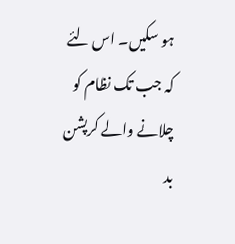ہو سکیں۔ اس لئے کہ جب تک نظام کو چلانے والے کرپشن بد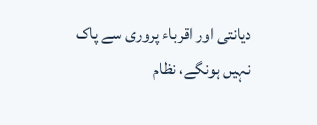دیانتی اور اقرباء پروری سے پاک نہیں ہونگے، نظام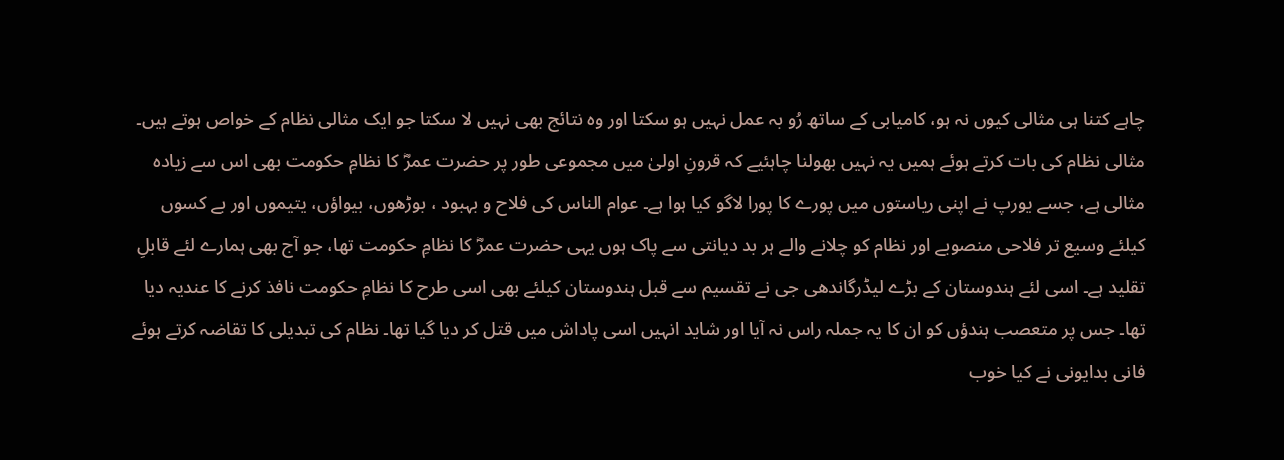چاہے کتنا ہی مثالی کیوں نہ ہو، کامیابی کے ساتھ رُو بہ عمل نہیں ہو سکتا اور وہ نتائج بھی نہیں لا سکتا جو ایک مثالی نظام کے خواص ہوتے ہیں۔ مثالی نظام کی بات کرتے ہوئے ہمیں یہ نہیں بھولنا چاہئیے کہ قرونِ اولیٰ میں مجموعی طور پر حضرت عمرؓ کا نظامِ حکومت بھی اس سے زیادہ مثالی ہے، جسے یورپ نے اپنی ریاستوں میں پورے کا پورا لاگو کیا ہوا ہے۔ عوام الناس کی فلاح و بہبود ، بوڑھوں، بیواؤں، یتیموں اور بے کسوں کیلئے وسیع تر فلاحی منصوبے اور نظام کو چلانے والے ہر بد دیانتی سے پاک ہوں یہی حضرت عمرؓ کا نظامِ حکومت تھا، جو آج بھی ہمارے لئے قابلِ تقلید ہے۔ اسی لئے ہندوستان کے بڑے لیڈرگاندھی جی نے تقسیم سے قبل ہندوستان کیلئے بھی اسی طرح کا نظامِ حکومت نافذ کرنے کا عندیہ دیا تھا۔ جس پر متعصب ہندؤں کو ان کا یہ جملہ راس نہ آیا اور شاید انہیں اسی پاداش میں قتل کر دیا گیا تھا۔ نظام کی تبدیلی کا تقاضہ کرتے ہوئے فانی بدایونی نے کیا خوب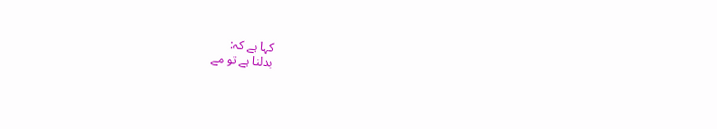کہا ہے کہ:
بدلنا ہے تو مے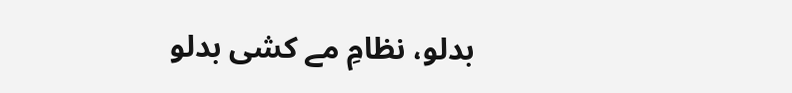بدلو، نظامِ مے کشی بدلو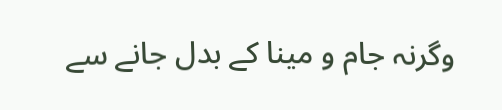وگرنہ جام و مینا کے بدل جانے سے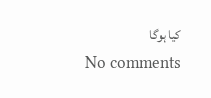کیا ہوگا
No comments